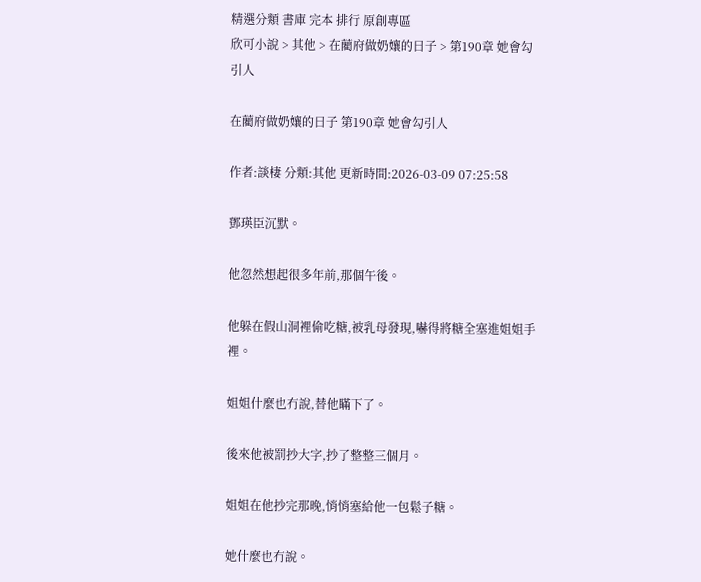精選分類 書庫 完本 排行 原創專區
欣可小說 > 其他 > 在藺府做奶孃的日子 > 第190章 她會勾引人

在藺府做奶孃的日子 第190章 她會勾引人

作者:談棲 分類:其他 更新時間:2026-03-09 07:25:58

鄧瑛臣沉默。

他忽然想起很多年前,那個午後。

他躲在假山洞裡偷吃糖,被乳母發現,嚇得將糖全塞進姐姐手裡。

姐姐什麼也冇說,替他瞞下了。

後來他被罰抄大字,抄了整整三個月。

姐姐在他抄完那晚,悄悄塞給他一包鬆子糖。

她什麼也冇說。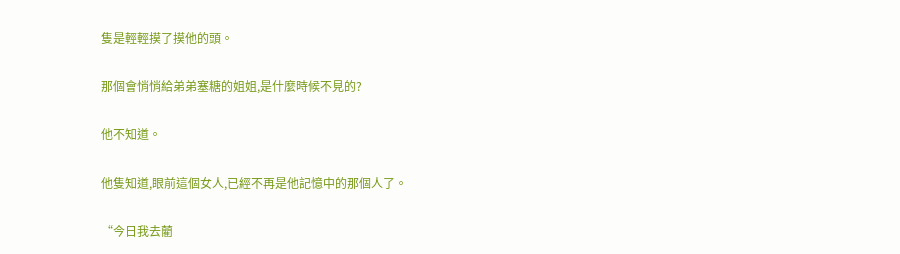隻是輕輕摸了摸他的頭。

那個會悄悄給弟弟塞糖的姐姐,是什麼時候不見的?

他不知道。

他隻知道,眼前這個女人,已經不再是他記憶中的那個人了。

“今日我去藺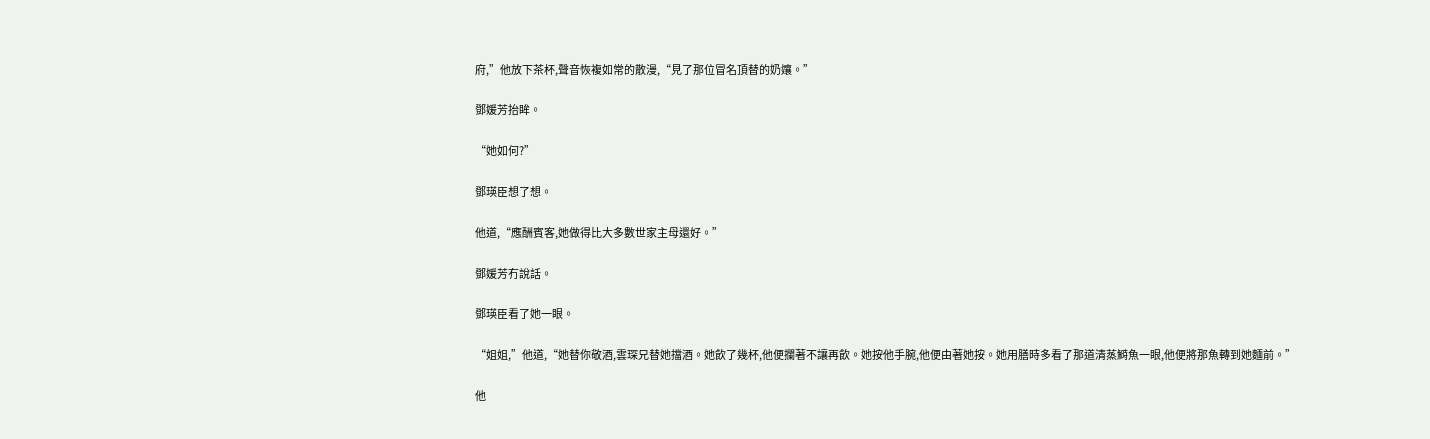府,”他放下茶杯,聲音恢複如常的散漫,“見了那位冒名頂替的奶孃。”

鄧媛芳抬眸。

“她如何?”

鄧瑛臣想了想。

他道,“應酬賓客,她做得比大多數世家主母還好。”

鄧媛芳冇說話。

鄧瑛臣看了她一眼。

“姐姐,”他道,“她替你敬酒,雲琛兄替她擋酒。她飲了幾杯,他便攔著不讓再飲。她按他手腕,他便由著她按。她用膳時多看了那道清蒸鰣魚一眼,他便將那魚轉到她麵前。”

他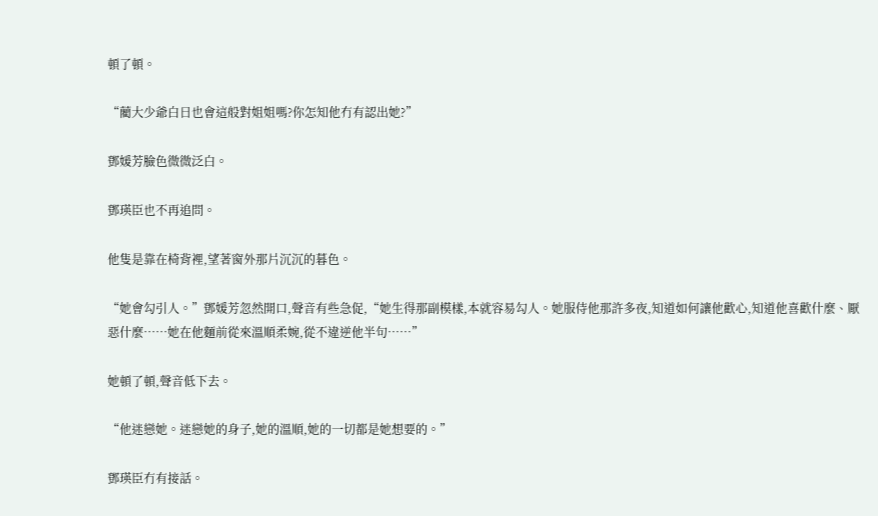頓了頓。

“藺大少爺白日也會這般對姐姐嗎?你怎知他冇有認出她?”

鄧媛芳臉色微微泛白。

鄧瑛臣也不再追問。

他隻是靠在椅背裡,望著窗外那片沉沉的暮色。

“她會勾引人。”鄧媛芳忽然開口,聲音有些急促,“她生得那副模樣,本就容易勾人。她服侍他那許多夜,知道如何讓他歡心,知道他喜歡什麼、厭惡什麼……她在他麵前從來溫順柔婉,從不違逆他半句……”

她頓了頓,聲音低下去。

“他迷戀她。迷戀她的身子,她的溫順,她的一切都是她想要的。”

鄧瑛臣冇有接話。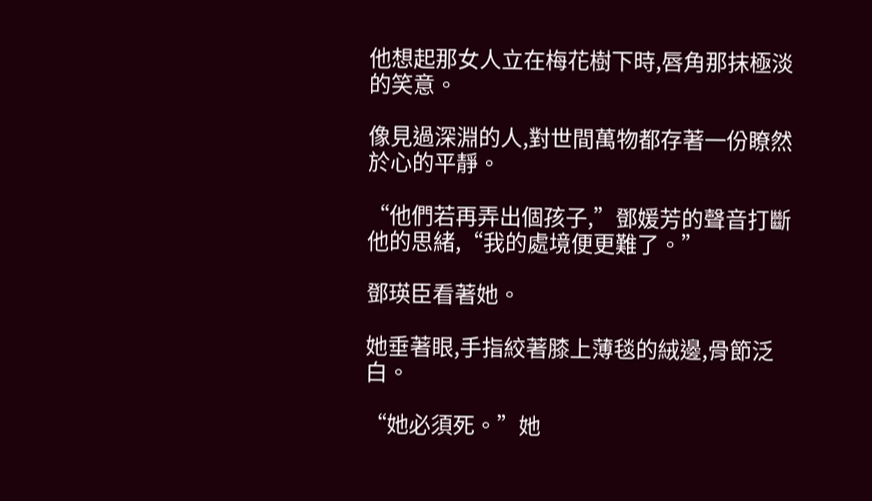他想起那女人立在梅花樹下時,唇角那抹極淡的笑意。

像見過深淵的人,對世間萬物都存著一份瞭然於心的平靜。

“他們若再弄出個孩子,”鄧媛芳的聲音打斷他的思緒,“我的處境便更難了。”

鄧瑛臣看著她。

她垂著眼,手指絞著膝上薄毯的絨邊,骨節泛白。

“她必須死。”她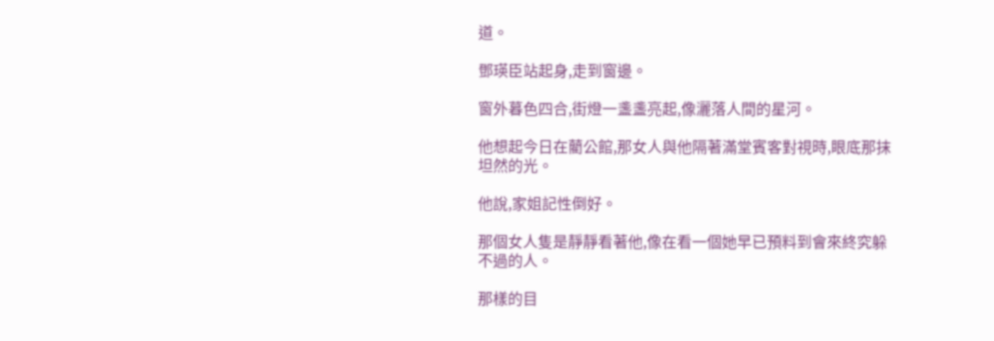道。

鄧瑛臣站起身,走到窗邊。

窗外暮色四合,街燈一盞盞亮起,像灑落人間的星河。

他想起今日在藺公館,那女人與他隔著滿堂賓客對視時,眼底那抹坦然的光。

他說,家姐記性倒好。

那個女人隻是靜靜看著他,像在看一個她早已預料到會來終究躲不過的人。

那樣的目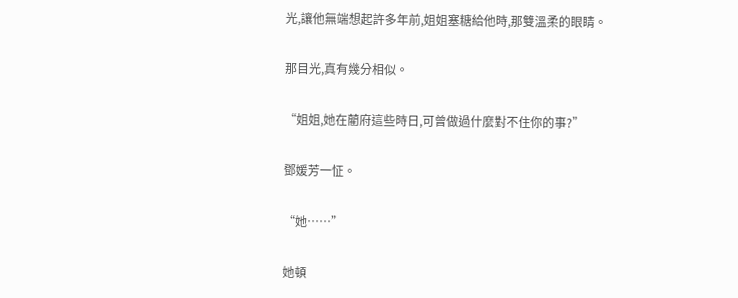光,讓他無端想起許多年前,姐姐塞糖給他時,那雙溫柔的眼睛。

那目光,真有幾分相似。

“姐姐,她在藺府這些時日,可曾做過什麼對不住你的事?”

鄧媛芳一怔。

“她……”

她頓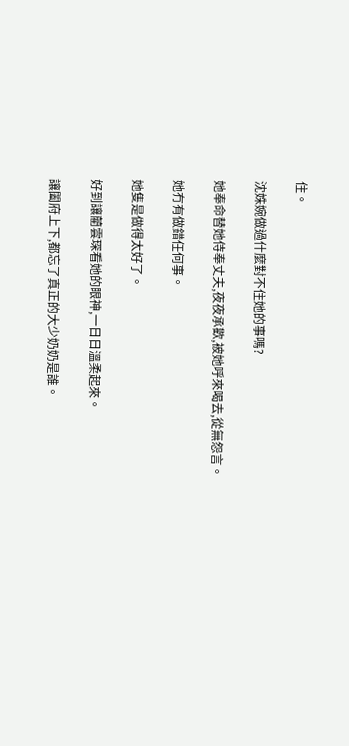住。

沈姝婉做過什麼對不住她的事嗎?

她奉命替她侍奉丈夫,夜夜承歡,被她呼來喝去,從無怨言。

她冇有做錯任何事。

她隻是做得太好了。

好到讓藺雲琛看她的眼神,一日日溫柔起來。

讓闔府上下,都忘了真正的大少奶奶是誰。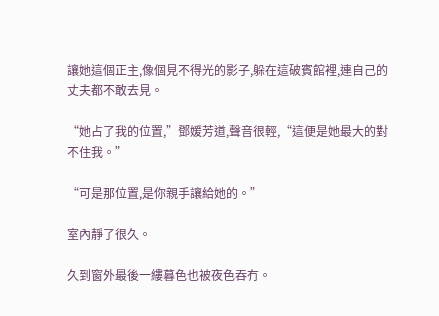讓她這個正主,像個見不得光的影子,躲在這破賓館裡,連自己的丈夫都不敢去見。

“她占了我的位置,”鄧媛芳道,聲音很輕,“這便是她最大的對不住我。”

“可是那位置,是你親手讓給她的。”

室內靜了很久。

久到窗外最後一縷暮色也被夜色吞冇。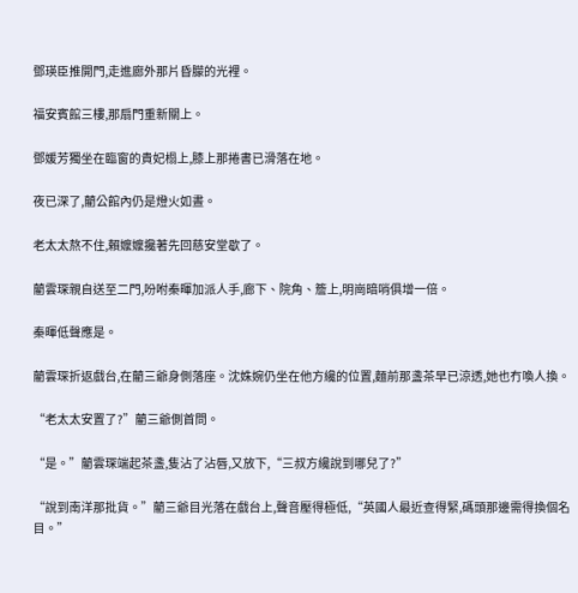鄧瑛臣推開門,走進廊外那片昏朦的光裡。

福安賓館三樓,那扇門重新關上。

鄧媛芳獨坐在臨窗的貴妃榻上,膝上那捲書已滑落在地。

夜已深了,藺公館內仍是燈火如晝。

老太太熬不住,賴嬤嬤攙著先回慈安堂歇了。

藺雲琛親自送至二門,吩咐秦暉加派人手,廊下、院角、簷上,明崗暗哨俱增一倍。

秦暉低聲應是。

藺雲琛折返戲台,在藺三爺身側落座。沈姝婉仍坐在他方纔的位置,麵前那盞茶早已涼透,她也冇喚人換。

“老太太安置了?”藺三爺側首問。

“是。”藺雲琛端起茶盞,隻沾了沾唇,又放下,“三叔方纔說到哪兒了?”

“說到南洋那批貨。”藺三爺目光落在戲台上,聲音壓得極低,“英國人最近查得緊,碼頭那邊需得換個名目。”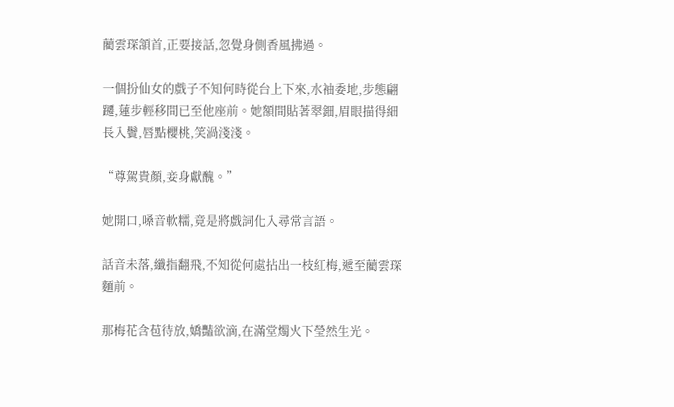藺雲琛頷首,正要接話,忽覺身側香風拂過。

一個扮仙女的戲子不知何時從台上下來,水袖委地,步態翩躚,蓮步輕移間已至他座前。她額間貼著翠鈿,眉眼描得細長入鬢,唇點櫻桃,笑渦淺淺。

“尊駕貴顏,妾身獻醜。”

她開口,嗓音軟糯,竟是將戲詞化入尋常言語。

話音未落,纖指翻飛,不知從何處拈出一枝紅梅,遞至藺雲琛麵前。

那梅花含苞待放,嬌豔欲滴,在滿堂燭火下瑩然生光。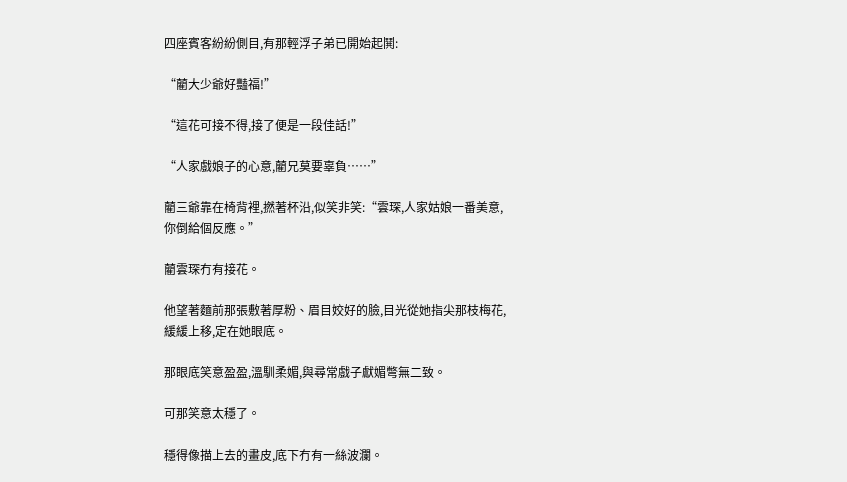四座賓客紛紛側目,有那輕浮子弟已開始起鬨:

“藺大少爺好豔福!”

“這花可接不得,接了便是一段佳話!”

“人家戲娘子的心意,藺兄莫要辜負……”

藺三爺靠在椅背裡,撚著杯沿,似笑非笑:“雲琛,人家姑娘一番美意,你倒給個反應。”

藺雲琛冇有接花。

他望著麵前那張敷著厚粉、眉目姣好的臉,目光從她指尖那枝梅花,緩緩上移,定在她眼底。

那眼底笑意盈盈,溫馴柔媚,與尋常戲子獻媚彆無二致。

可那笑意太穩了。

穩得像描上去的畫皮,底下冇有一絲波瀾。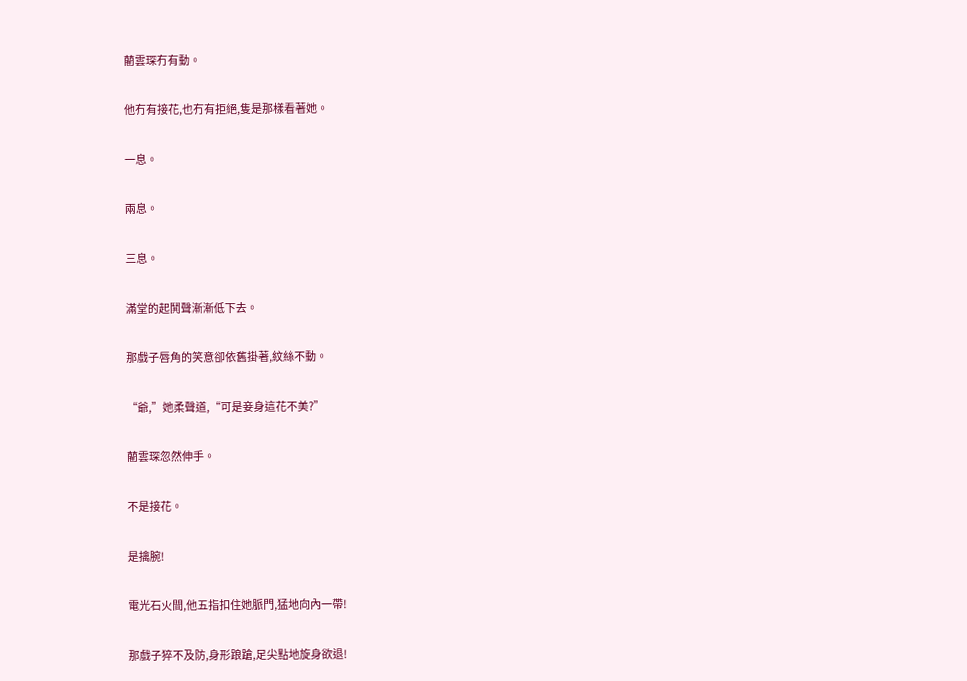藺雲琛冇有動。

他冇有接花,也冇有拒絕,隻是那樣看著她。

一息。

兩息。

三息。

滿堂的起鬨聲漸漸低下去。

那戲子唇角的笑意卻依舊掛著,紋絲不動。

“爺,”她柔聲道,“可是妾身這花不美?”

藺雲琛忽然伸手。

不是接花。

是擒腕!

電光石火間,他五指扣住她脈門,猛地向內一帶!

那戲子猝不及防,身形踉蹌,足尖點地旋身欲退!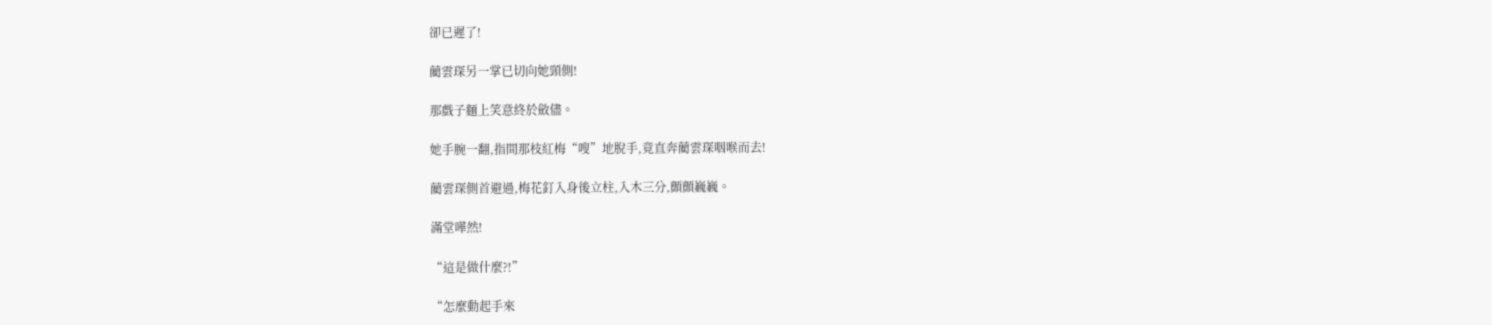卻已遲了!

藺雲琛另一掌已切向她頸側!

那戲子麵上笑意終於斂儘。

她手腕一翻,指間那枝紅梅“嗖”地脫手,竟直奔藺雲琛咽喉而去!

藺雲琛側首避過,梅花釘入身後立柱,入木三分,顫顫巍巍。

滿堂嘩然!

“這是做什麼?!”

“怎麼動起手來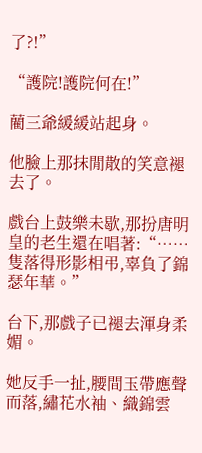了?!”

“護院!護院何在!”

藺三爺緩緩站起身。

他臉上那抹閒散的笑意褪去了。

戲台上鼓樂未歇,那扮唐明皇的老生還在唱著:“……隻落得形影相弔,辜負了錦瑟年華。”

台下,那戲子已褪去渾身柔媚。

她反手一扯,腰間玉帶應聲而落,繡花水袖、織錦雲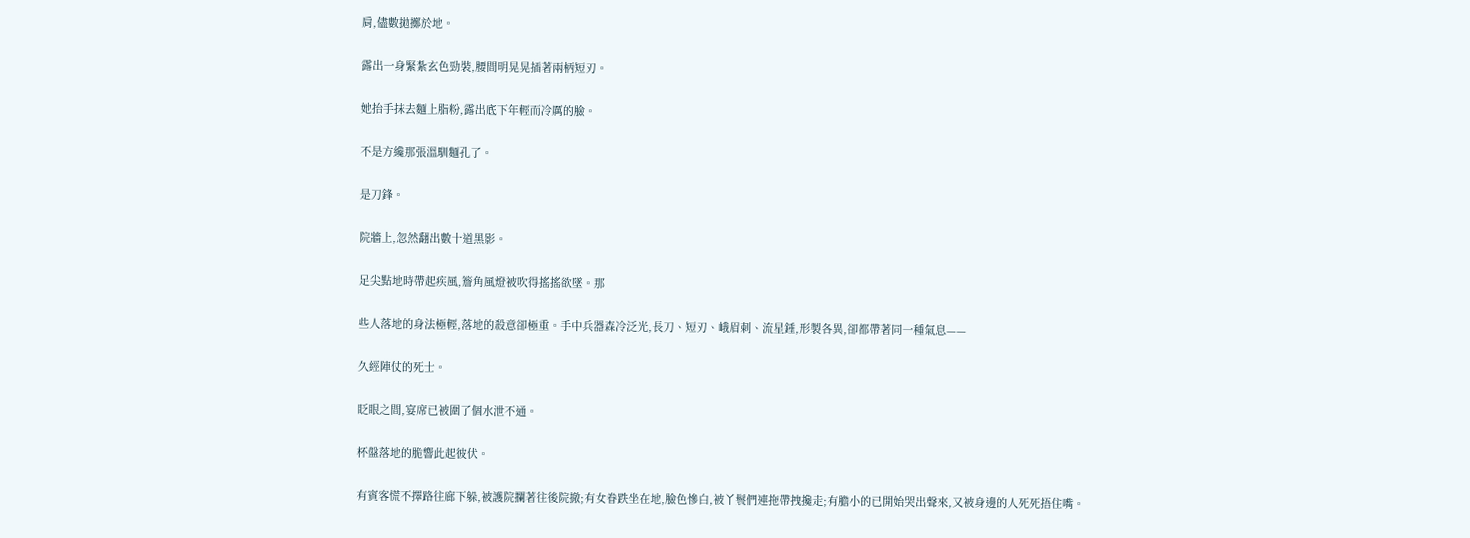肩,儘數拋擲於地。

露出一身緊紮玄色勁裝,腰間明晃晃插著兩柄短刃。

她抬手抹去麵上脂粉,露出底下年輕而冷厲的臉。

不是方纔那張溫馴麵孔了。

是刀鋒。

院牆上,忽然翻出數十道黑影。

足尖點地時帶起疾風,簷角風燈被吹得搖搖欲墜。那

些人落地的身法極輕,落地的殺意卻極重。手中兵器森冷泛光,長刀、短刃、峨眉刺、流星錘,形製各異,卻都帶著同一種氣息——

久經陣仗的死士。

眨眼之間,宴席已被圍了個水泄不通。

杯盤落地的脆響此起彼伏。

有賓客慌不擇路往廊下躲,被護院攔著往後院撤;有女眷跌坐在地,臉色慘白,被丫鬟們連拖帶拽攙走;有膽小的已開始哭出聲來,又被身邊的人死死捂住嘴。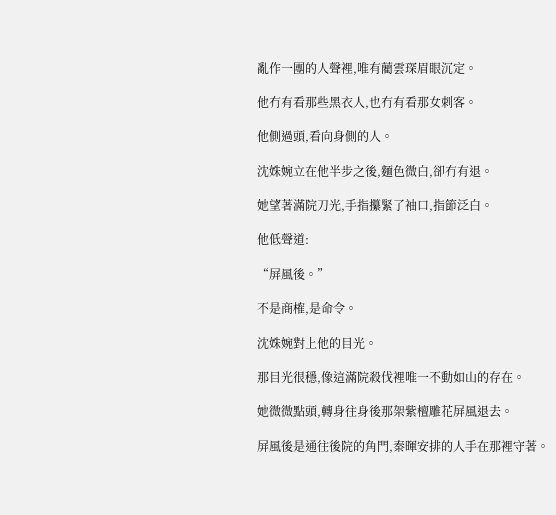亂作一團的人聲裡,唯有藺雲琛眉眼沉定。

他冇有看那些黑衣人,也冇有看那女刺客。

他側過頭,看向身側的人。

沈姝婉立在他半步之後,麵色微白,卻冇有退。

她望著滿院刀光,手指攥緊了袖口,指節泛白。

他低聲道:

“屏風後。”

不是商榷,是命令。

沈姝婉對上他的目光。

那目光很穩,像這滿院殺伐裡唯一不動如山的存在。

她微微點頭,轉身往身後那架紫檀雕花屏風退去。

屏風後是通往後院的角門,秦暉安排的人手在那裡守著。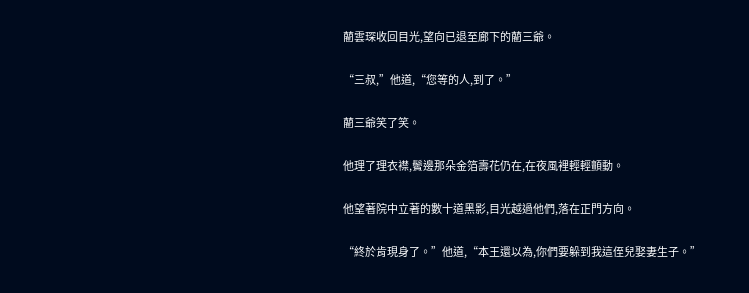藺雲琛收回目光,望向已退至廊下的藺三爺。

“三叔,”他道,“您等的人,到了。”

藺三爺笑了笑。

他理了理衣襟,鬢邊那朵金箔壽花仍在,在夜風裡輕輕顫動。

他望著院中立著的數十道黑影,目光越過他們,落在正門方向。

“終於肯現身了。”他道,“本王還以為,你們要躲到我這侄兒娶妻生子。”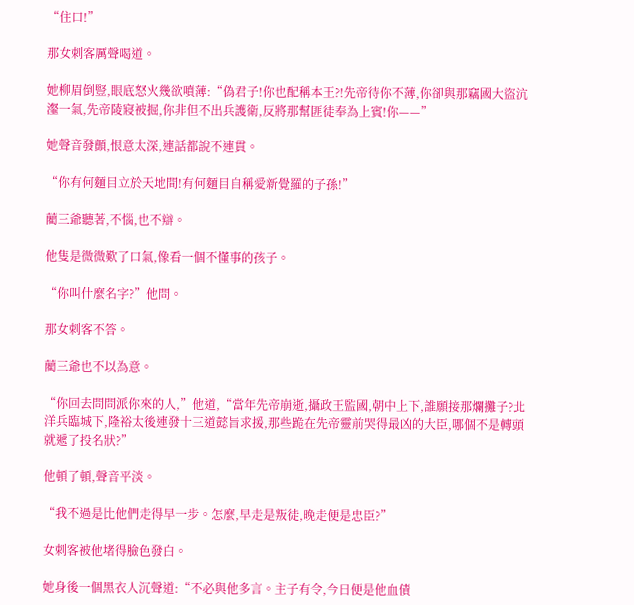“住口!”

那女刺客厲聲喝道。

她柳眉倒豎,眼底怒火幾欲噴薄:“偽君子!你也配稱本王?!先帝待你不薄,你卻與那竊國大盜沆瀣一氣,先帝陵寢被掘,你非但不出兵護衛,反將那幫匪徒奉為上賓!你——”

她聲音發顫,恨意太深,連話都說不連貫。

“你有何麵目立於天地間!有何麵目自稱愛新覺羅的子孫!”

藺三爺聽著,不惱,也不辯。

他隻是微微歎了口氣,像看一個不懂事的孩子。

“你叫什麼名字?”他問。

那女刺客不答。

藺三爺也不以為意。

“你回去問問派你來的人,”他道,“當年先帝崩逝,攝政王監國,朝中上下,誰願接那爛攤子?北洋兵臨城下,隆裕太後連發十三道懿旨求援,那些跪在先帝靈前哭得最凶的大臣,哪個不是轉頭就遞了投名狀?”

他頓了頓,聲音平淡。

“我不過是比他們走得早一步。怎麼,早走是叛徒,晚走便是忠臣?”

女刺客被他堵得臉色發白。

她身後一個黑衣人沉聲道:“不必與他多言。主子有令,今日便是他血債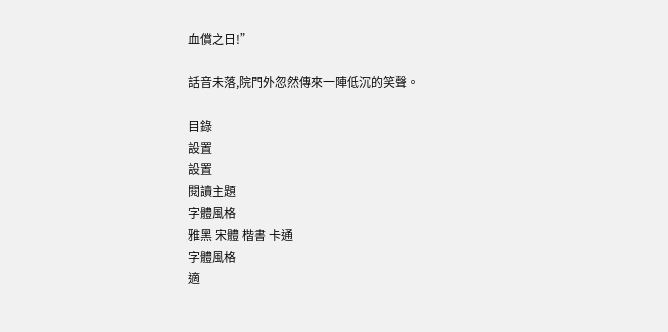血償之日!”

話音未落,院門外忽然傳來一陣低沉的笑聲。

目錄
設置
設置
閱讀主題
字體風格
雅黑 宋體 楷書 卡通
字體風格
適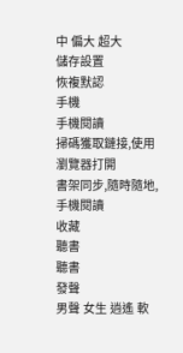中 偏大 超大
儲存設置
恢複默認
手機
手機閱讀
掃碼獲取鏈接,使用瀏覽器打開
書架同步,隨時隨地,手機閱讀
收藏
聽書
聽書
發聲
男聲 女生 逍遙 軟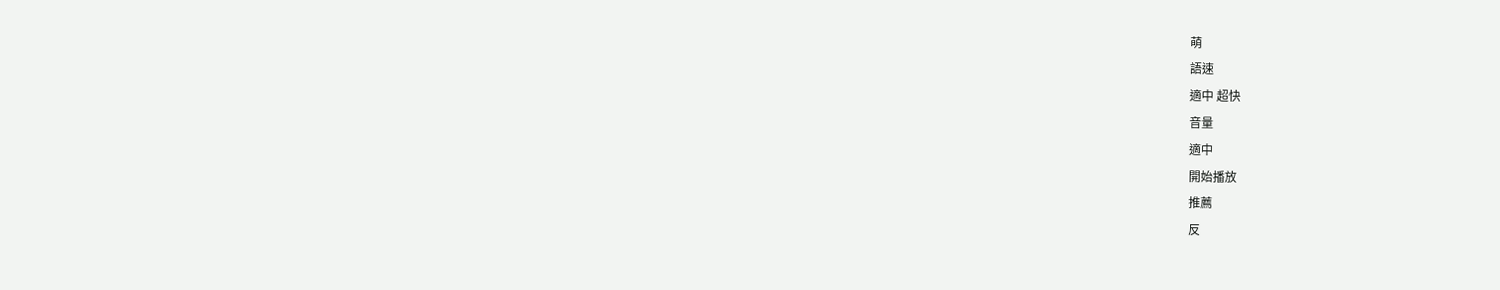萌
語速
適中 超快
音量
適中
開始播放
推薦
反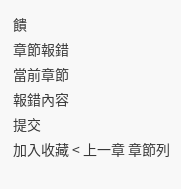饋
章節報錯
當前章節
報錯內容
提交
加入收藏 < 上一章 章節列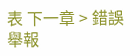表 下一章 > 錯誤舉報